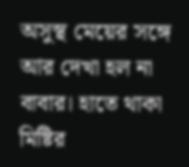অসুস্থ মেয়ের সঙ্গে আর দেখা হল না বাবার। হাতে থাকা মিষ্টির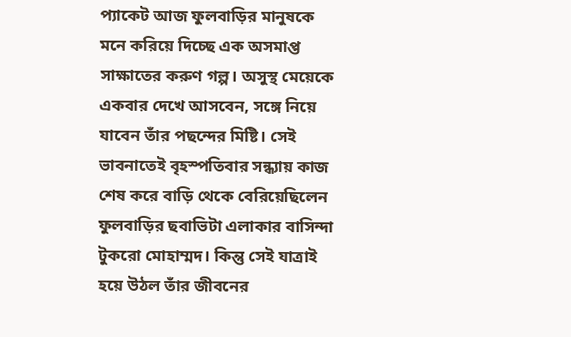প্যাকেট আজ ফুলবাড়ির মানুষকে মনে করিয়ে দিচ্ছে এক অসমাপ্ত সাক্ষাতের করুণ গল্প। অসুস্থ মেয়েকে একবার দেখে আসবেন, সঙ্গে নিয়ে যাবেন তাঁর পছন্দের মিষ্টি। সেই ভাবনাতেই বৃহস্পতিবার সন্ধ্যায় কাজ শেষ করে বাড়ি থেকে বেরিয়েছিলেন ফুলবাড়ির ছবাভিটা এলাকার বাসিন্দা টুকরো মোহাম্মদ। কিন্তু সেই যাত্রাই হয়ে উঠল তাঁর জীবনের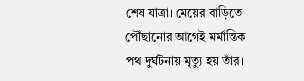শেষ যাত্রা। মেয়ের বাড়িতে পৌঁছানোর আগেই মর্মান্তিক পথ দুর্ঘটনায় মৃত্যু হয় তাঁর।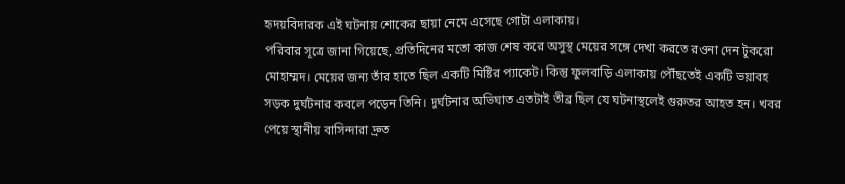হৃদয়বিদারক এই ঘটনায় শোকের ছায়া নেমে এসেছে গোটা এলাকায়।
পরিবার সূত্রে জানা গিয়েছে, প্রতিদিনের মতো কাজ শেষ করে অসুস্থ মেয়ের সঙ্গে দেখা করতে রওনা দেন টুকরো মোহাম্মদ। মেয়ের জন্য তাঁর হাতে ছিল একটি মিষ্টির প্যাকেট। কিন্তু ফুলবাড়ি এলাকায় পৌঁছতেই একটি ভয়াবহ সড়ক দুর্ঘটনার কবলে পড়েন তিনি। দুর্ঘটনার অভিঘাত এতটাই তীব্র ছিল যে ঘটনাস্থলেই গুরুতর আহত হন। খবর পেয়ে স্থানীয় বাসিন্দারা দ্রুত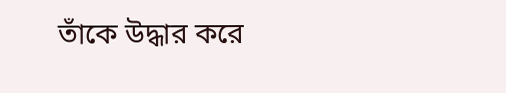তাঁকে উদ্ধার করে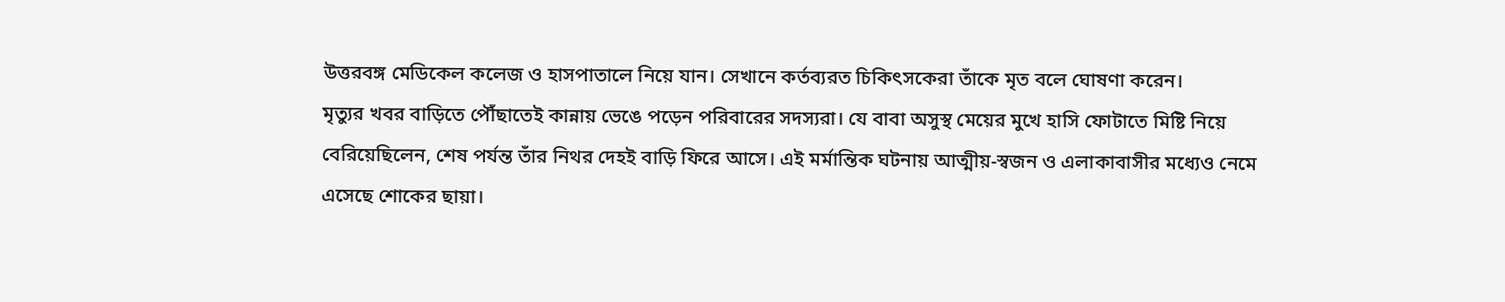উত্তরবঙ্গ মেডিকেল কলেজ ও হাসপাতালে নিয়ে যান। সেখানে কর্তব্যরত চিকিৎসকেরা তাঁকে মৃত বলে ঘোষণা করেন।
মৃত্যুর খবর বাড়িতে পৌঁছাতেই কান্নায় ভেঙে পড়েন পরিবারের সদস্যরা। যে বাবা অসুস্থ মেয়ের মুখে হাসি ফোটাতে মিষ্টি নিয়ে বেরিয়েছিলেন, শেষ পর্যন্ত তাঁর নিথর দেহই বাড়ি ফিরে আসে। এই মর্মান্তিক ঘটনায় আত্মীয়-স্বজন ও এলাকাবাসীর মধ্যেও নেমে এসেছে শোকের ছায়া।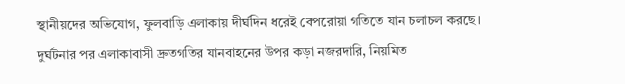স্থানীয়দের অভিযোগ, ফুলবাড়ি এলাকায় দীর্ঘদিন ধরেই বেপরোয়া গতিতে যান চলাচল করছে। দুর্ঘটনার পর এলাকাবাসী দ্রুতগতির যানবাহনের উপর কড়া নজরদারি, নিয়মিত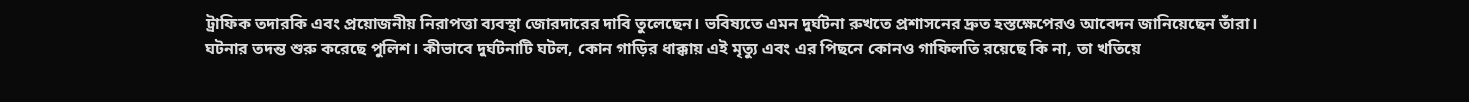ট্রাফিক তদারকি এবং প্রয়োজনীয় নিরাপত্তা ব্যবস্থা জোরদারের দাবি তুলেছেন। ভবিষ্যতে এমন দুর্ঘটনা রুখতে প্রশাসনের দ্রুত হস্তক্ষেপেরও আবেদন জানিয়েছেন তাঁরা। ঘটনার তদন্ত শুরু করেছে পুলিশ। কীভাবে দুর্ঘটনাটি ঘটল, কোন গাড়ির ধাক্কায় এই মৃত্যু এবং এর পিছনে কোনও গাফিলতি রয়েছে কি না, তা খতিয়ে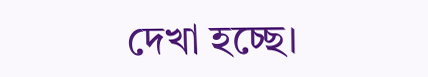দেখা হচ্ছে।